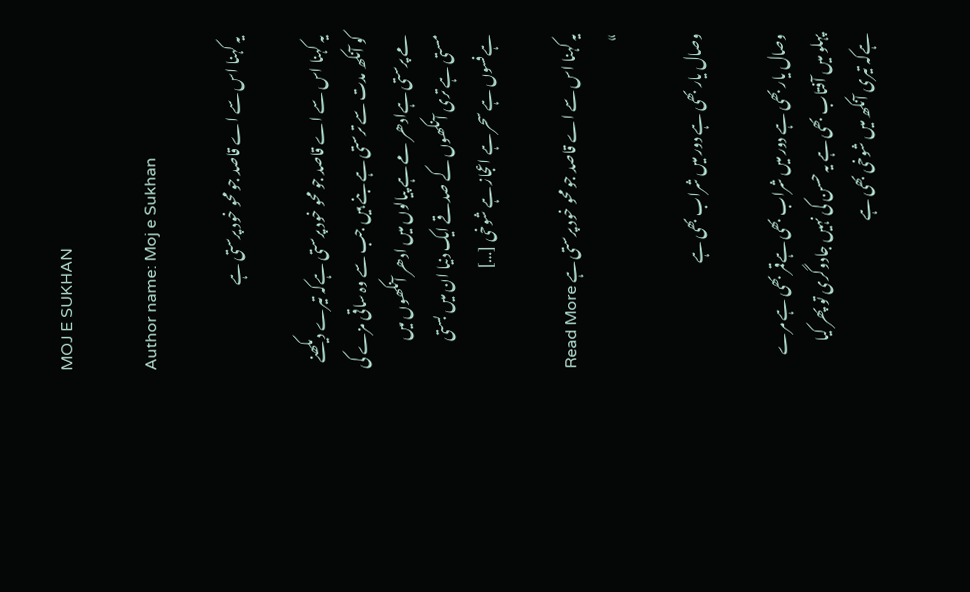MOJ E SUKHAN

Author name: Moj e Sukhan

یہ کہنا اس سے اے قاصد جو محو خود پرستی ہے

یہ کہنا اس سے اے قاصد جو محو خود پرستی ہےکہ تیرے دیکھنے کو آنکھ مدت سے ترستی ہے بنے ہیں جب سے وہ ساقی مزے کی مے پرستی ہےادھر مے ہے پیالوں میں ادھر آنکھوں میں مستی ہے تری آنکھوں کے صدقے ایک دنیا ان میں بستی ہےفسوں ہے سحر ہے اعجاز ہے شوخی […]

یہ کہنا اس سے اے قاصد جو محو خود پرستی ہے Read More »

وصال یار بھی ہے دور میں شراب بھی ہے

وصال یار بھی ہے دور میں شراب بھی ہےقمر بھی ہے مرے پہلو میں آفتاب بھی ہے یہ حسن کی نہیں جادوگری تو پھر کیا ہےکہ تیری آنکھ میں شوخی بھی ہے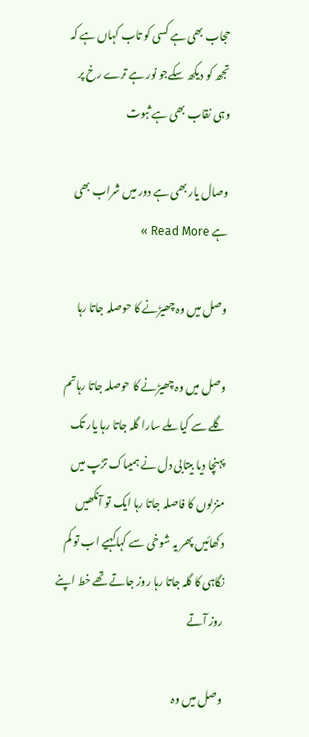حجاب بھی ہے کسی کو تاب کہاں ہے کہ تجھ کو دیکھ سکےجو نور ہے ترے رخ پر وہی نقاب بھی ہے ثبوت

وصال یار بھی ہے دور میں شراب بھی ہے Read More »

وصل میں وہ چھیڑنے کا حوصلہ جاتا رہا

وصل میں وہ چھیڑنے کا حوصلہ جاتا رہاتم گلے سے کیا ملے سارا گلہ جاتا رہا یار تک پہنچا دیا بیتابی دل نے ہمیںاک تڑپ میں منزلوں کا فاصلہ جاتا رہا ایک تو آنکھیں دکھائیں پھر یہ شوخی سے کہاکہیے اب تو کم نگاہی کا گلہ جاتا رہا روز جاتے تھے خط اپنے روز آتے

وصل میں وہ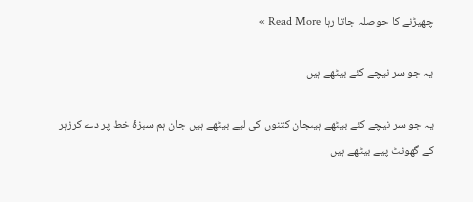چھیڑنے کا حوصلہ جاتا رہا Read More »

یہ جو سر نیچے کئے بیٹھے ہیں

یہ جو سر نیچے کئے بیٹھے ہیںجان کتنوں کی لیے بیٹھے ہیں جان ہم سبزۂ خط پر دے کرزہر کے گھونٹ پیے بیٹھے ہیں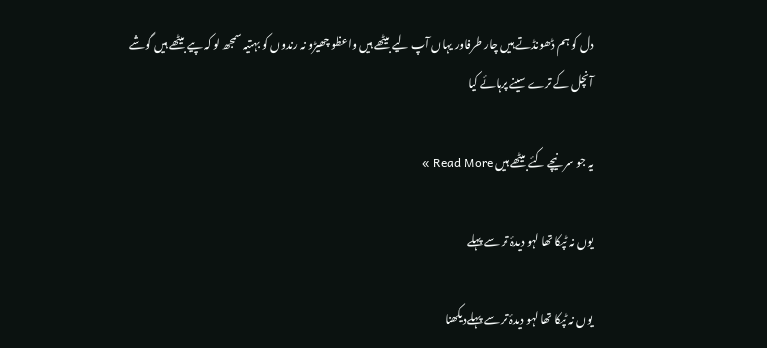دل کو ہم ڈھونڈتے ہیں چار طرفاور یہاں آپ لیے بیٹھے ہیں واعظو چھیڑو نہ رندوں کو بہتیہ سمجھ لو کہ پیے بیٹھے ہیں گوشے آنچل کے ترے سینے پرہائے کیا

یہ جو سر نیچے کئے بیٹھے ہیں Read More »

یوں نہ ٹپکا تھا لہو دیدۂ تر سے پہلے

یوں نہ ٹپکا تھا لہو دیدۂ تر سے پہلےدیکھنا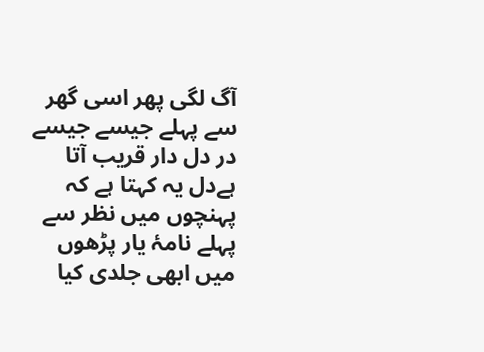آگ لگی پھر اسی گھر سے پہلے جیسے جیسے در دل دار قریب آتا ہےدل یہ کہتا ہے کہ پہنچوں میں نظر سے پہلے نامۂ یار پڑھوں میں ابھی جلدی کیا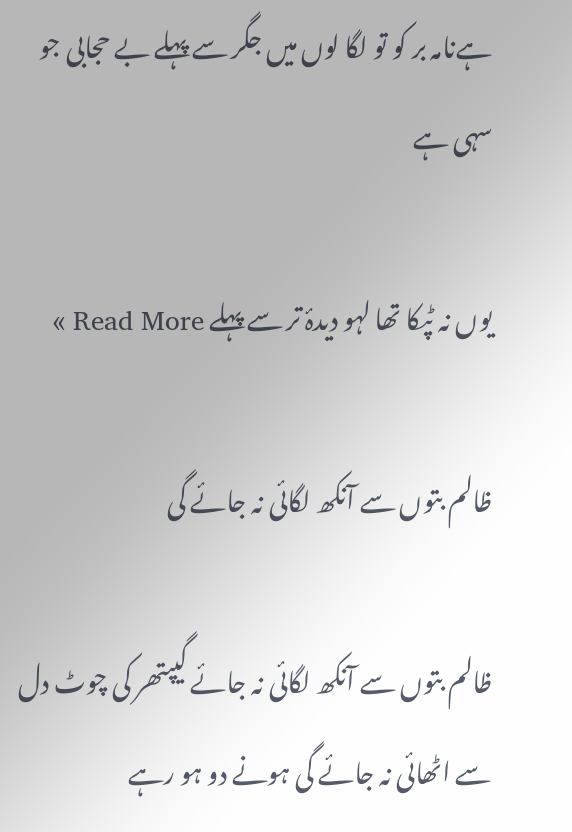ہےنامہ بر کو تو لگا لوں میں جگر سے پہلے بے حجابی جو سہی ہے

یوں نہ ٹپکا تھا لہو دیدۂ تر سے پہلے Read More »

ظالم بتوں سے آنکھ لگائی نہ جائے گی

ظالم بتوں سے آنکھ لگائی نہ جائے گیپتھر کی چوٹ دل سے اٹھائی نہ جائے گی ہونے دو ہو رہے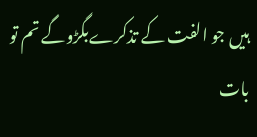ہیں جو الفت کے تذکرےبگڑوگے تم تو بات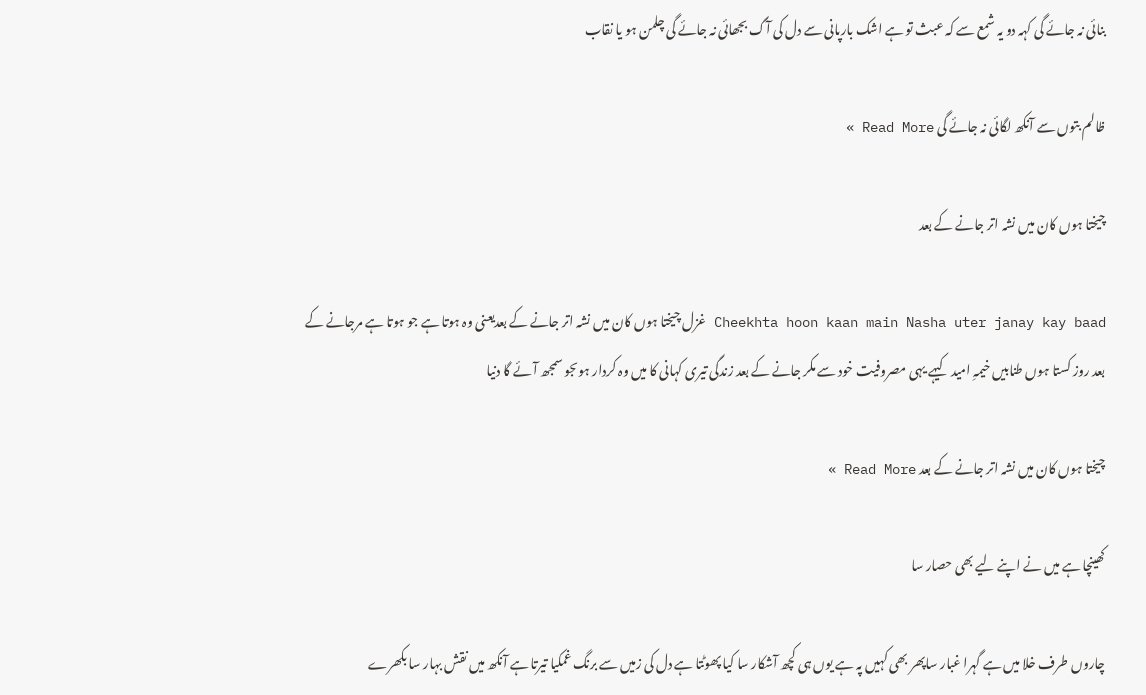بنائی نہ جائے گی کہہ دو یہ شمع سے کہ عبث تو ہے اشک بارپانی سے دل کی آگ بجھائی نہ جائے گی چلمن ہو یا نقاب

ظالم بتوں سے آنکھ لگائی نہ جائے گی Read More »

چیختا ہوں کان میں نشہ اتر جانے کے بعد

Cheekhta hoon kaan main Nasha uter janay kay baad غزل چیختا ہوں کان میں نشہ اتر جانے کے بعدیعنی وہ ہوتا ہے جو ہوتا ہے مرجانے کے بعد روز کستا ہوں طنابیں خیمہِ امید کیہے یہی مصروفیت خود سے مکر جانے کے بعد زندگی تیری کہانی کا میں وہ کردار ہوںجو سمجھ آئے گا دنیا

چیختا ہوں کان میں نشہ اتر جانے کے بعد Read More »

کھینچا ہے میں نے اپنے لیے بھی حصار سا

چاروں طرف خلا میں ہے گہرا غبار ساپھر بھی کہیں پہ ہے یوں ہی کچھ آشکار سا کیا پھوٹتا ہے دل کی زمیں سے برنگ غمکیا تیرتا ہے آنکھ میں نقش بہار سا بکھرے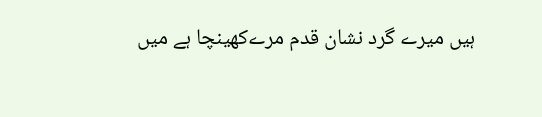ہیں میرے گرد نشان قدم مرےکھینچا ہے میں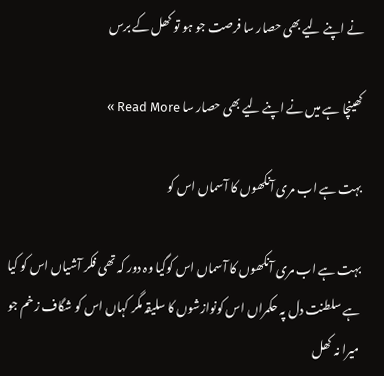نے اپنے لیے بھی حصار سا فرصت جو ہو تو کھل کے برس

کھینچا ہے میں نے اپنے لیے بھی حصار سا Read More »

بہت ہے اب مری آنکھوں کا آسماں اس کو

بہت ہے اب مری آنکھوں کا آسماں اس کوگیا وہ دور کہ تھی فکر آشیاں اس کو کیا ہے سلطنت دل پہ حکمراں اس کونوازشوں کا سلیقہ مگر کہاں اس کو شگاف زخم جو میرا نہ کھل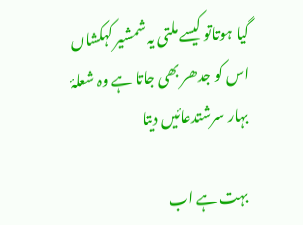گیا ہوتاتو کیسے ملتی یہ شمشیر کہکشاں اس کو جدھر بھی جاتا ہے وہ شعلۂ بہار سرشتدعائیں دیتا

بہت ہے اب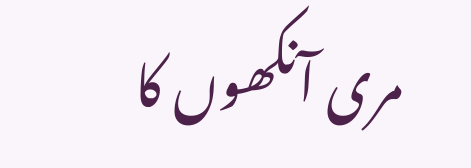مری آنکھوں کا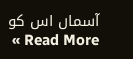آسماں اس کو Read More »